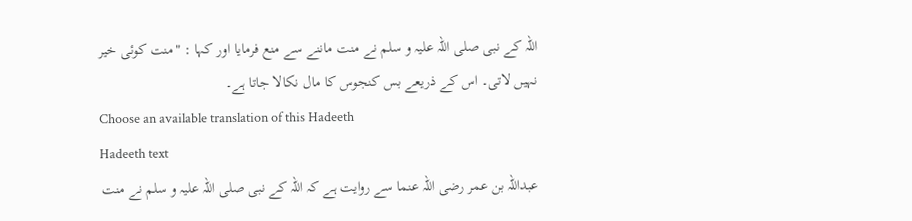اللہ کے نبی صلی اللہ علیہ و سلم نے منت ماننے سے منع فرمایا اور کہا : "منت کوئی خیر نہیں لاتی۔ اس کے ذریعے بس کنجوس کا مال نکالا جاتا ہے۔
Choose an available translation of this Hadeeth
Hadeeth text
عبداللہ بن عمر رضی اللہ عنما سے روایت ہے کہ اللہ کے نبی صلی اللہ علیہ و سلم نے منت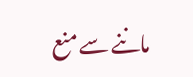ماننے سے منع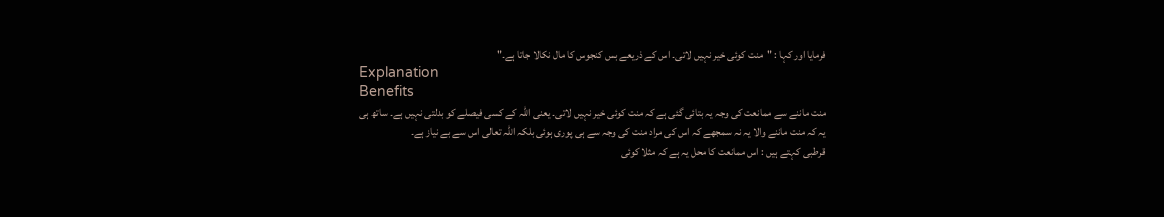فرمایا اور کہا : "منت کوئی خیر نہیں لاتی۔ اس کے ذریعے بس کنجوس کا مال نکالا جاتا ہے۔"
Explanation
Benefits
منت ماننے سے ممانعت کی وجہ یہ بتائی گئی ہے کہ منت کوئی خیر نہيں لاتی۔ یعنی اللہ کے کسی فیصلے کو بدلتی نہیں ہے۔ ساتھ ہی یہ کہ منت ماننے والا یہ نہ سمجھے کہ اس کی مراد منت کی وجہ سے ہی پوری ہوئی بلکہ اللہ تعالی اس سے بے نیاز ہے۔
قرطبی کہتے ہيں : اس ممانعت کا محل یہ ہے کہ مثلا کوئی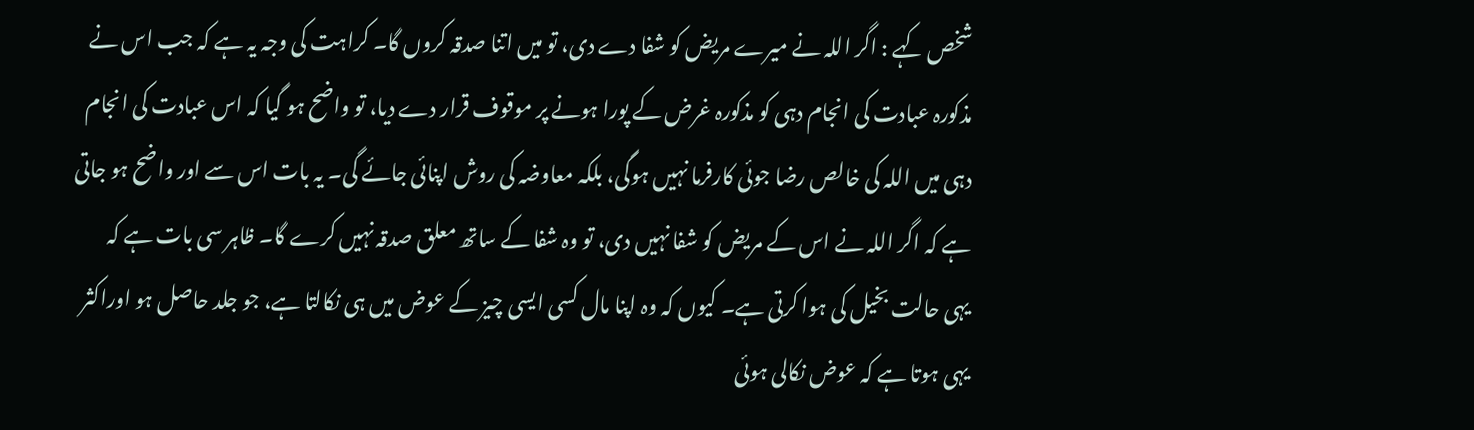شخص کہے : اگر اللہ نے میرے مریض کو شفا دے دی، تو میں اتنا صدقہ کروں گا۔ کراہت کی وجہ یہ ہے کہ جب اس نے مذکورہ عبادت کی انجام دہی کو مذکورہ غرض کے پورا ہونے پر موقوف قرار دے دیا، تو واضح ہو گیا کہ اس عبادت کی انجام دہی میں اللہ کی خالص رضا جوئی کارفرما نہيں ہوگی، بلکہ معاوضہ کی روش اپنائی جائے گی۔ یہ بات اس سے اور واضح ہو جاتی ہے کہ اگر اللہ نے اس کے مریض کو شفا نہيں دی، تو وہ شفا کے ساتھ معلق صدقہ نہيں کرے گا۔ ظاہر سی بات ہے کہ یہی حالت بخیل کی ہوا کرتی ہے۔ کیوں کہ وہ اپنا مال کسی ایسی چیز کے عوض میں ہی نکالتا ہے، جو جلد حاصل ہو اوراکثر یہی ہوتا ہے کہ عوض نکالی ہوئی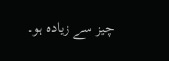چيز سے زیادہ ہو۔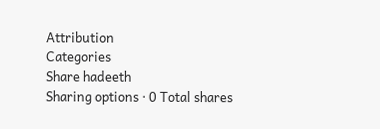Attribution
Categories
Share hadeeth
Sharing options · 0 Total shares